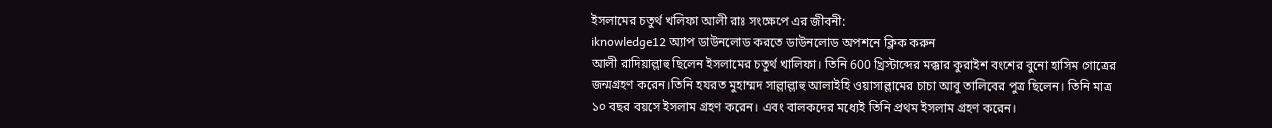ইসলামের চতুর্থ খলিফা আলী রাঃ সংক্ষেপে এর জীবনী:
iknowledge12 অ্যাপ ডাউনলোড করতে ডাউনলোড অপশনে ক্লিক করুন
আলী রাদিয়াল্লাহু ছিলেন ইসলামের চতুর্থ খালিফা। তিনি 600 খ্রিস্টাব্দের মক্কার কুরাইশ বংশের বুনো হাসিম গোত্রের জন্মগ্রহণ করেন।তিনি হযরত মুহাম্মদ সাল্লাল্লাহু আলাইহি ওয়াসাল্লামের চাচা আবু তালিবের পুত্র ছিলেন। তিনি মাত্র ১০ বছর বয়সে ইসলাম গ্রহণ করেন। এবং বালকদের মধ্যেই তিনি প্রথম ইসলাম গ্রহণ করেন।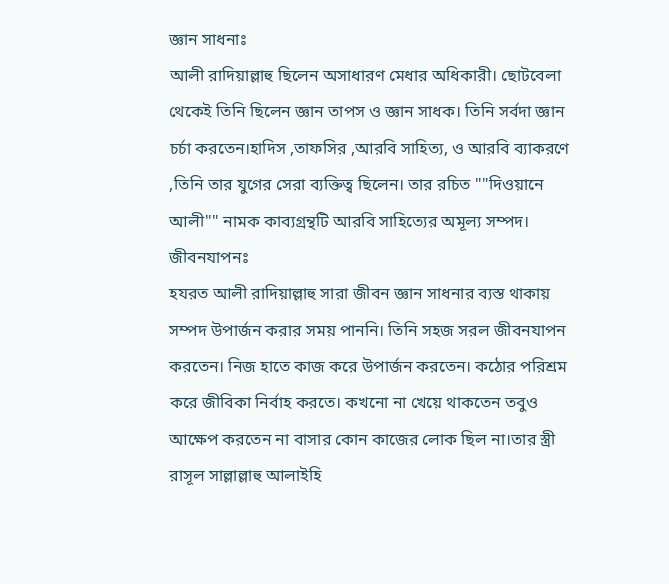জ্ঞান সাধনাঃ
আলী রাদিয়াল্লাহু ছিলেন অসাধারণ মেধার অধিকারী। ছোটবেলা থেকেই তিনি ছিলেন জ্ঞান তাপস ও জ্ঞান সাধক। তিনি সর্বদা জ্ঞান চর্চা করতেন।হাদিস ,তাফসির ,আরবি সাহিত্য, ও আরবি ব্যাকরণে ,তিনি তার যুগের সেরা ব্যক্তিত্ব ছিলেন। তার রচিত ""দিওয়ানে আলী"" নামক কাব্যগ্রন্থটি আরবি সাহিত্যের অমূল্য সম্পদ।
জীবনযাপনঃ
হযরত আলী রাদিয়াল্লাহু সারা জীবন জ্ঞান সাধনার ব্যস্ত থাকায় সম্পদ উপার্জন করার সময় পাননি। তিনি সহজ সরল জীবনযাপন করতেন। নিজ হাতে কাজ করে উপার্জন করতেন। কঠোর পরিশ্রম করে জীবিকা নির্বাহ করতে। কখনো না খেয়ে থাকতেন তবুও আক্ষেপ করতেন না বাসার কোন কাজের লোক ছিল না।তার স্ত্রী রাসূল সাল্লাল্লাহু আলাইহি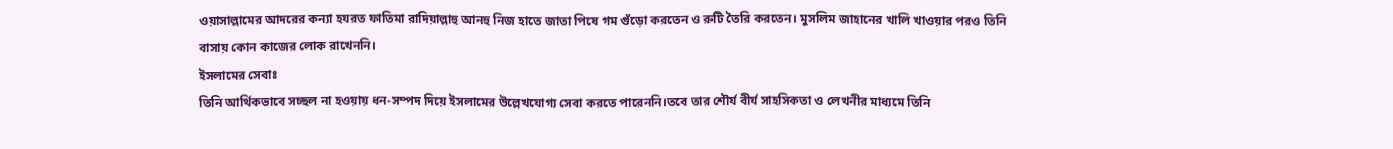ওয়াসাল্লামের আদরের কন্যা হযরত ফাতিমা রাদিয়াল্লাহু আনহু নিজ হাতে জাতা পিষে গম গুঁড়ো করতেন ও রুটি তৈরি করতেন। মুসলিম জাহানের খালি খাওয়ার পরও তিনি বাসায় কোন কাজের লোক রাখেননি।
ইসলামের সেবাঃ
তিনি আর্থিকভাবে সচ্ছল না হওয়ায় ধন-সম্পদ দিয়ে ইসলামের উল্লেখযোগ্য সেবা করতে পারেননি।তবে তার শৌর্য বীর্য সাহসিকতা ও লেখনীর মাধ্যমে তিনি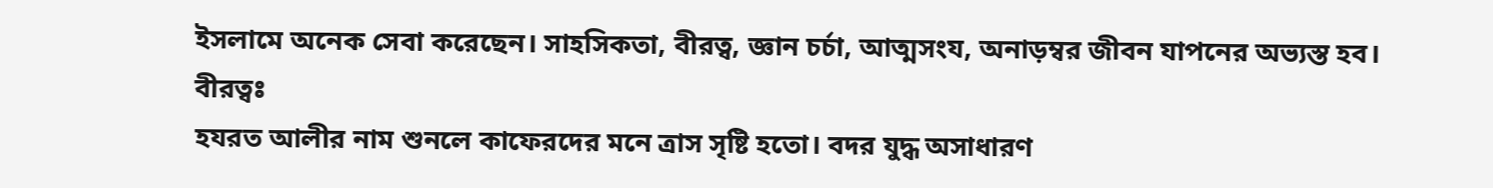ইসলামে অনেক সেবা করেছেন। সাহসিকতা, বীরত্ব, জ্ঞান চর্চা, আত্মসংয, অনাড়ম্বর জীবন যাপনের অভ্যস্ত হব।
বীরত্বঃ
হযরত আলীর নাম শুনলে কাফেরদের মনে ত্রাস সৃষ্টি হতো। বদর যুদ্ধ অসাধারণ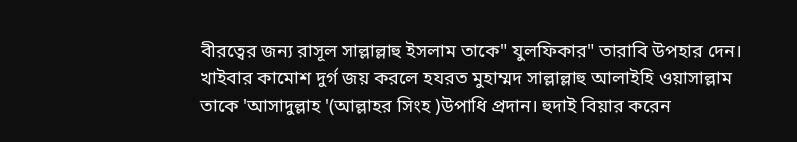বীরত্বের জন্য রাসূল সাল্লাল্লাহু ইসলাম তাকে" যুলফিকার" তারাবি উপহার দেন। খাইবার কামোশ দুর্গ জয় করলে হযরত মুহাম্মদ সাল্লাল্লাহু আলাইহি ওয়াসাল্লাম তাকে 'আসাদুল্লাহ '(আল্লাহর সিংহ )উপাধি প্রদান। হুদাই বিয়ার করেন